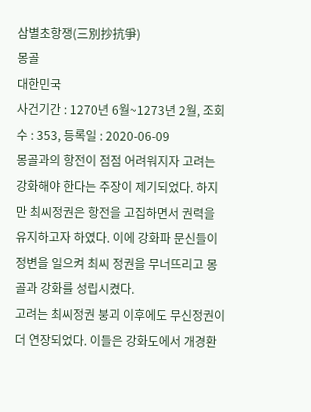삼별초항쟁(三別抄抗爭)
몽골
대한민국
사건기간 : 1270년 6월~1273년 2월, 조회수 : 353, 등록일 : 2020-06-09
몽골과의 항전이 점점 어려워지자 고려는 강화해야 한다는 주장이 제기되었다. 하지만 최씨정권은 항전을 고집하면서 권력을 유지하고자 하였다. 이에 강화파 문신들이 정변을 일으켜 최씨 정권을 무너뜨리고 몽골과 강화를 성립시켰다.
고려는 최씨정권 붕괴 이후에도 무신정권이 더 연장되었다. 이들은 강화도에서 개경환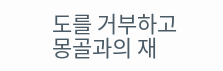도를 거부하고 몽골과의 재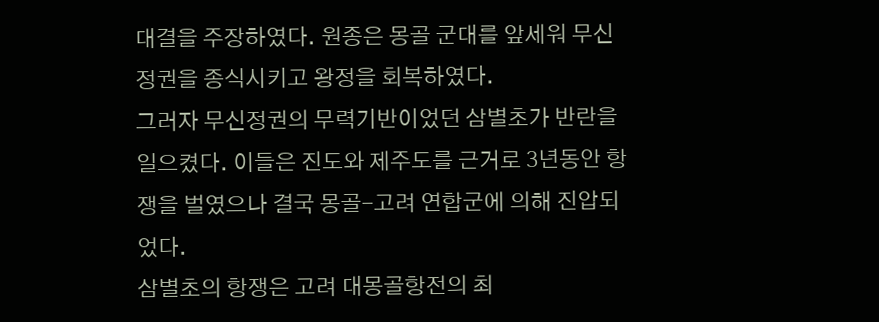대결을 주장하였다. 원종은 몽골 군대를 앞세워 무신정권을 종식시키고 왕정을 회복하였다.
그러자 무신정권의 무력기반이었던 삼별초가 반란을 일으켰다. 이들은 진도와 제주도를 근거로 3년동안 항쟁을 벌였으나 결국 몽골-고려 연합군에 의해 진압되었다.
삼별초의 항쟁은 고려 대몽골항전의 최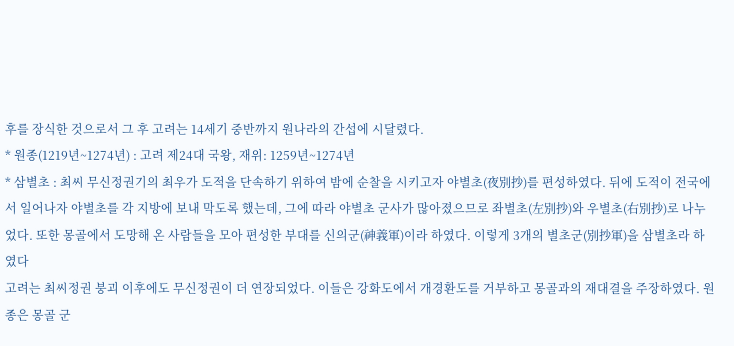후를 장식한 것으로서 그 후 고려는 14세기 중반까지 원나라의 간섭에 시달렸다.
* 원종(1219년~1274년) : 고려 제24대 국왕, 재위: 1259년~1274년
* 삼별초 : 최씨 무신정권기의 최우가 도적을 단속하기 위하여 밤에 순찰을 시키고자 야별초(夜別抄)를 편성하였다. 뒤에 도적이 전국에서 일어나자 야별초를 각 지방에 보내 막도록 했는데, 그에 따라 야별초 군사가 많아졌으므로 좌별초(左別抄)와 우별초(右別抄)로 나누었다. 또한 몽골에서 도망해 온 사람들을 모아 편성한 부대를 신의군(神義軍)이라 하였다. 이렇게 3개의 별초군(別抄軍)을 삼별초라 하였다
고려는 최씨정권 붕괴 이후에도 무신정권이 더 연장되었다. 이들은 강화도에서 개경환도를 거부하고 몽골과의 재대결을 주장하였다. 원종은 몽골 군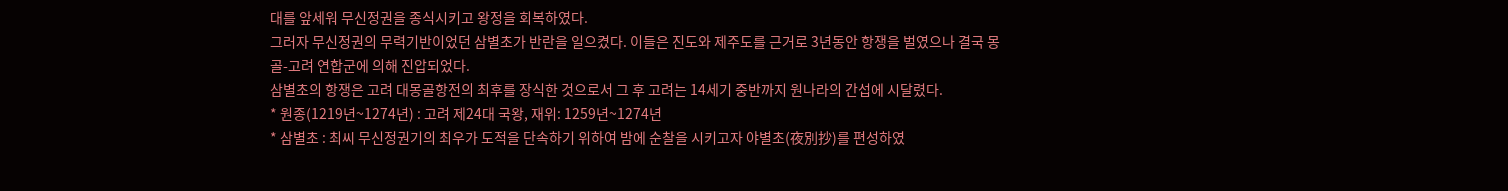대를 앞세워 무신정권을 종식시키고 왕정을 회복하였다.
그러자 무신정권의 무력기반이었던 삼별초가 반란을 일으켰다. 이들은 진도와 제주도를 근거로 3년동안 항쟁을 벌였으나 결국 몽골-고려 연합군에 의해 진압되었다.
삼별초의 항쟁은 고려 대몽골항전의 최후를 장식한 것으로서 그 후 고려는 14세기 중반까지 원나라의 간섭에 시달렸다.
* 원종(1219년~1274년) : 고려 제24대 국왕, 재위: 1259년~1274년
* 삼별초 : 최씨 무신정권기의 최우가 도적을 단속하기 위하여 밤에 순찰을 시키고자 야별초(夜別抄)를 편성하였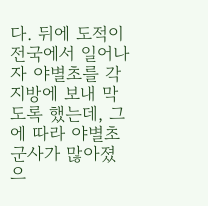다. 뒤에 도적이 전국에서 일어나자 야별초를 각 지방에 보내 막도록 했는데, 그에 따라 야별초 군사가 많아졌으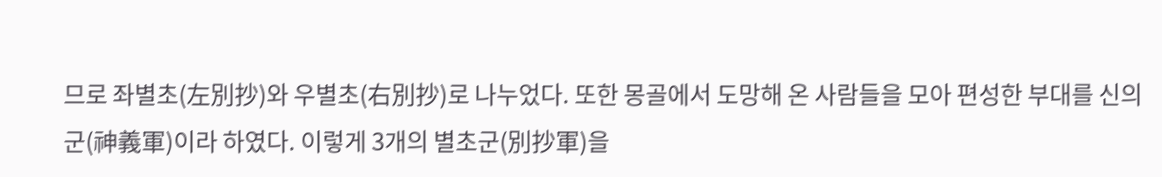므로 좌별초(左別抄)와 우별초(右別抄)로 나누었다. 또한 몽골에서 도망해 온 사람들을 모아 편성한 부대를 신의군(神義軍)이라 하였다. 이렇게 3개의 별초군(別抄軍)을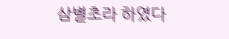삼별초라 하였다